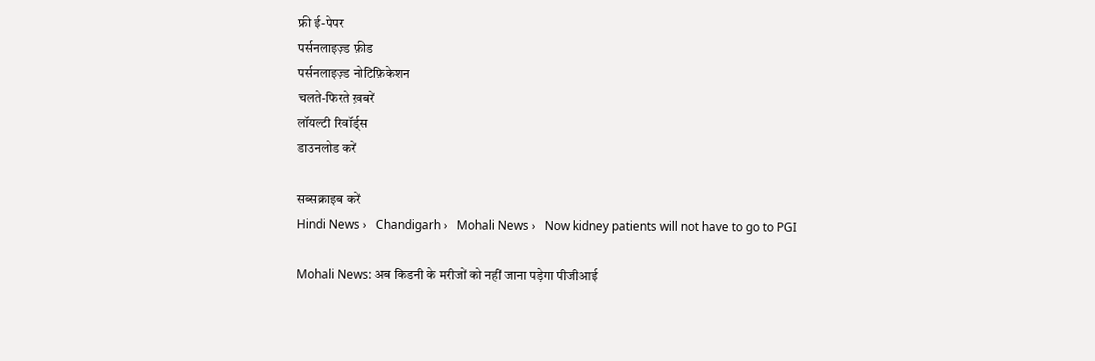फ्री ई-पेपर
पर्सनलाइज़्ड फ़ीड
पर्सनलाइज़्ड नोटिफ़िकेशन
चलते-फिरते ख़बरें
लॉयल्टी रिवॉर्ड्स
डाउनलोड करें

सब्सक्राइब करें
Hindi News ›   Chandigarh ›   Mohali News ›   Now kidney patients will not have to go to PGI

Mohali News: अब किडनी के मरीजों को नहीं जाना पड़ेगा पीजीआई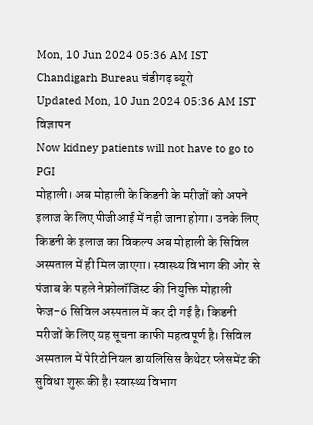Mon, 10 Jun 2024 05:36 AM IST
Chandigarh Bureau चंडीगढ़ ब्यूरो
Updated Mon, 10 Jun 2024 05:36 AM IST
विज्ञापन
Now kidney patients will not have to go to PGI
मोहाली। अब मोहाली के किडनी के मरीजों को अपने इलाज के लिए पीजीआई में नही जाना होगा। उनके लिए किडनी के इलाज का विकल्प अब मोहाली के सिविल अस्पताल में ही मिल जाएगा। स्वास्थ्य विभाग की ओर से पंजाब के पहले नेफ्रोलॉजिस्ट की नियुक्ति मोहाली फेज-6 सिविल अस्पताल में कर दी गई है। किडनी मरीजों के लिए यह सूचना काफी महत्वपूर्ण है। सिविल अस्पताल में पेरिटोनियल डायलिसिस कैथेटर प्लेसमेंट की सुविधा शुरू की है। स्वास्थ्य विभाग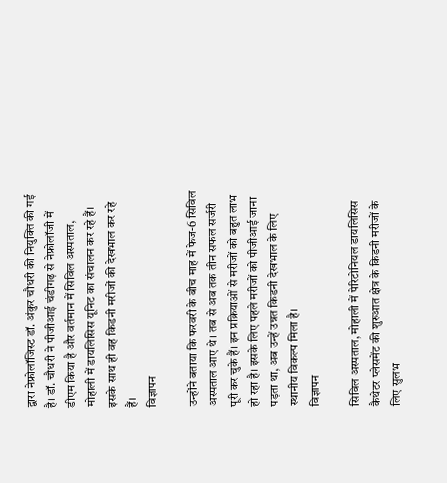द्वारा नेफ्रोलॉजिस्ट डॉ. अंकुर चौधरी की नियुक्ति की गई है। डॉ. चौधरी ने पीजीआई चंडीगढ़ से नेफ्रोलॉजी में डीएम किया है और वर्तमान में सिविल अस्पताल, मोहाली में डायलिसिस यूनिट का संचालन कर रहे हैं। इसके साथ ही वह किडनी मरीजों की देखभाल कर रहे हैं।
विज्ञापन

उन्होंने बताया कि फरवरी के बीच माह में फेज-6 सिविल अस्पताल आए थे। तब से अब तक तीन सफल सर्जरी पूरी कर चुके हैं। इन प्रक्रियाओं से मरीजों को बहुत लाभ हो रहा है। इसके लिए पहले मरीजों को पीजीआई जाना पड़ता था, अब उन्हें उन्नत किडनी देखभाल के लिए स्थानीय विकल्प मिला है।
विज्ञापन

सिविल अस्पताल, मोहाली में पेरिटोनियल डायलिसिस कैथेटर प्लेसमेंट की शुरुआत क्षेत्र के किडनी मरीजों के लिए सुलभ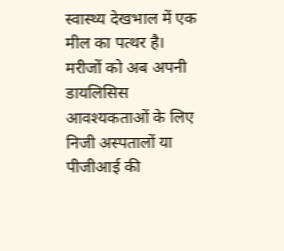स्वास्थ्य देखभाल में एक मील का पत्थर है। मरीजों को अब अपनी डायलिसिस आवश्यकताओं के लिए निजी अस्पतालों या पीजीआई की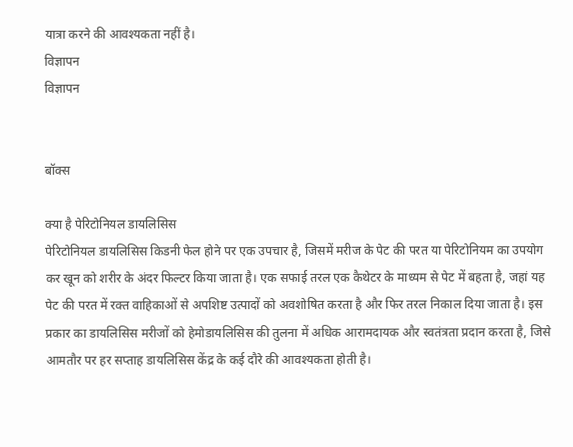यात्रा करने की आवश्यकता नहीं है।
विज्ञापन
विज्ञापन


बॉक्स

क्या है पेरिटोनियल डायलिसिस
पेरिटोनियल डायलिसिस किडनी फेल होने पर एक उपचार है, जिसमें मरीज के पेट की परत या पेरिटोनियम का उपयोग कर खून को शरीर के अंदर फिल्टर किया जाता है। एक सफाई तरल एक कैथेटर के माध्यम से पेट में बहता है, जहां यह पेट की परत में रक्त वाहिकाओं से अपशिष्ट उत्पादों को अवशोषित करता है और फिर तरल निकाल दिया जाता है। इस प्रकार का डायलिसिस मरीजों को हेमोडायलिसिस की तुलना में अधिक आरामदायक और स्वतंत्रता प्रदान करता है, जिसे आमतौर पर हर सप्ताह डायलिसिस केंद्र के कई दौरे की आवश्यकता होती है।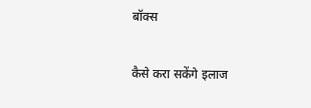बॉक्स

कैसे करा सकेंगे इलाज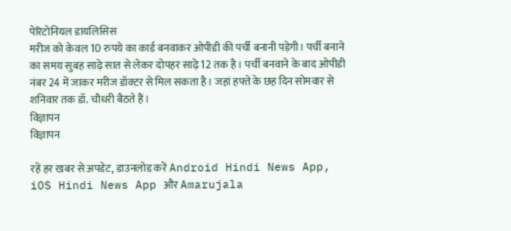पेरिटोनियल डायलिसिस
मरीज को केवल 10 रुपये का कार्ड बनवाकर ओपीडी की पर्ची बनानी पड़ेगी। पर्ची बनाने का समय सुबह साढ़े सात से लेकर दोपहर साढ़े 12 तक है। पर्ची बनवाने के बाद ओपीडी नंबर 24 में जाकर मरीज डॉक्टर से मिल सकता है। जहां हफ्ते के छह दिन सोमवार से शनिवार तक डॉ. चौधरी बैठते हैं।
विज्ञापन
विज्ञापन

रहें हर खबर से अपडेट, डाउनलोड करें Android Hindi News App, iOS Hindi News App और Amarujala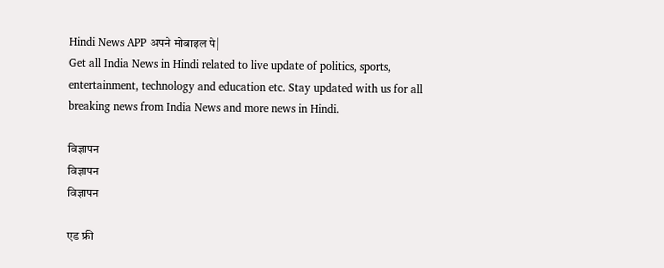Hindi News APP अपने मोबाइल पे|
Get all India News in Hindi related to live update of politics, sports, entertainment, technology and education etc. Stay updated with us for all breaking news from India News and more news in Hindi.

विज्ञापन
विज्ञापन
विज्ञापन

एड फ्री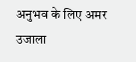अनुभव के लिए अमर उजाला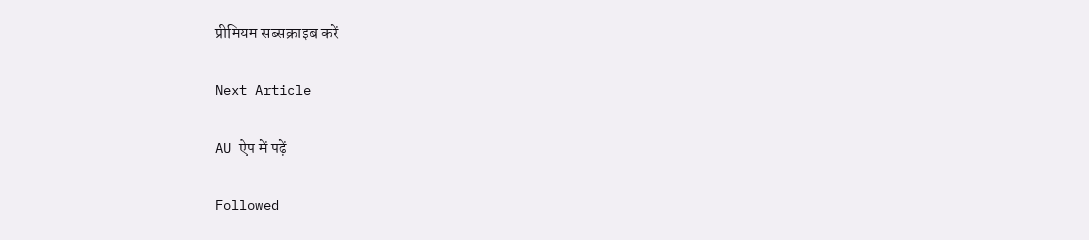प्रीमियम सब्सक्राइब करें

Next Article

AU ऐप में पढ़ें

Followed